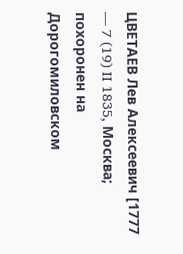ЦВЕТАЕВ Лев Алексеевич [1777 — 7 (19) II 1835, Москва; похоронен на Дорогомиловском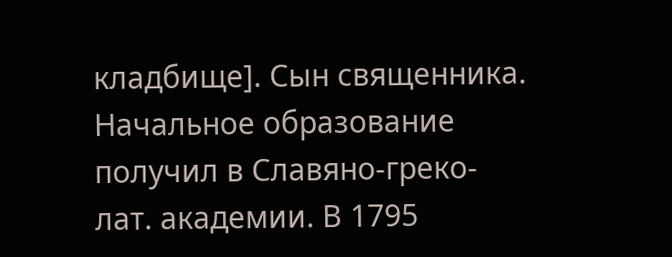кладбище]. Сын священника. Начальное образование получил в Славяно-греко-лат. академии. В 1795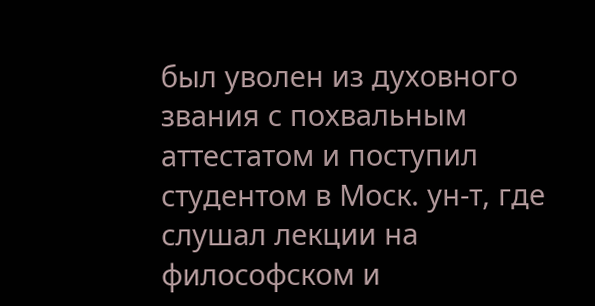был уволен из духовного звания с похвальным аттестатом и поступил студентом в Моск. ун-т, где слушал лекции на философском и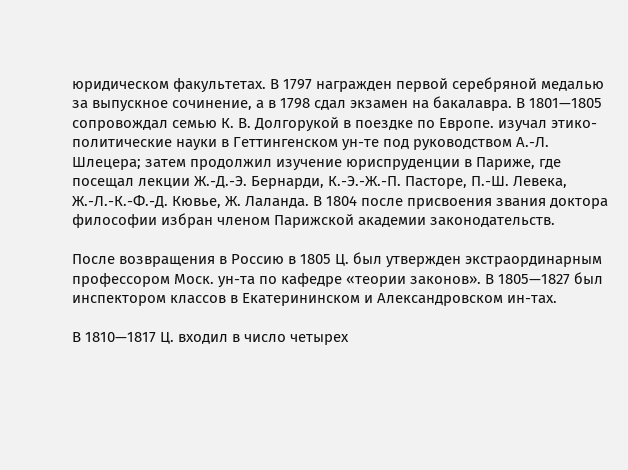юридическом факультетах. В 1797 награжден первой серебряной медалью за выпускное сочинение, а в 1798 сдал экзамен на бакалавра. В 1801—1805 сопровождал семью К. В. Долгорукой в поездке по Европе. изучал этико-политические науки в Геттингенском ун-те под руководством А.-Л. Шлецера; затем продолжил изучение юриспруденции в Париже, где посещал лекции Ж.-Д.-Э. Бернарди, К.-Э.-Ж.-П. Пасторе, П.-Ш. Левека, Ж.-Л.-К.-Ф.-Д. Кювье, Ж. Лаланда. В 1804 после присвоения звания доктора философии избран членом Парижской академии законодательств.

После возвращения в Россию в 1805 Ц. был утвержден экстраординарным профессором Моск. ун-та по кафедре «теории законов». В 1805—1827 был инспектором классов в Екатерининском и Александровском ин-тах.

В 1810—1817 Ц. входил в число четырех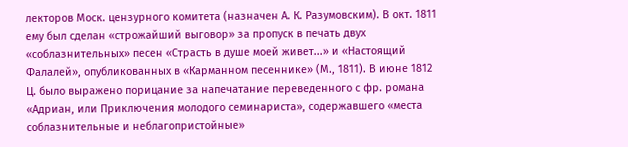лекторов Моск. цензурного комитета (назначен А. К. Разумовским). В окт. 1811 ему был сделан «строжайший выговор» за пропуск в печать двух «соблазнительных» песен «Страсть в душе моей живет...» и «Настоящий Фалалей», опубликованных в «Карманном песеннике» (М., 1811). В июне 1812 Ц. было выражено порицание за напечатание переведенного с фр. романа «Адриан, или Приключения молодого семинариста», содержавшего «места соблазнительные и неблагопристойные»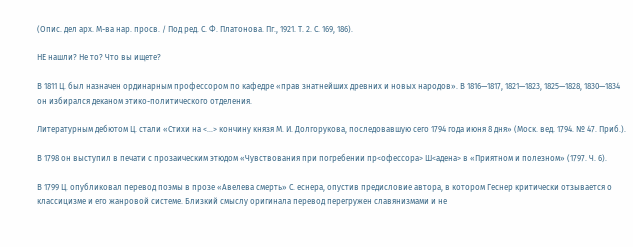(Опис. дел арх. М-ва нар. просв. / Под ред. С. Ф. Платонова. Пг., 1921. Т. 2. С. 169, 186).

НЕ нашли? Не то? Что вы ищете?

В 1811 Ц. был назначен ординарным профессором по кафедре «прав знатнейших древних и новых народов». В 1816—1817, 1821—1823, 1825—1828, 1830—1834 он избирался деканом этико-политического отделения.

Литературным дебютом Ц. стали «Стихи на <...> кончину князя М. И. Долгорукова, последовавшую сего 1794 года июня 8 дня» (Моск. вед. 1794. № 47. Приб.).

В 1798 он выступил в печати с прозаическим этюдом «Чувствования при погребении пр<офессора> Ш<адена> в «Приятном и полезном» (1797. Ч. 6).

В 1799 Ц. опубликовал перевод поэмы в прозе «Авелева смерть» С. еснера, опустив предисловие автора, в котором Геснер критически отзывается о классицизме и его жанровой системе. Близкий смыслу оригинала перевод перегружен славянизмами и не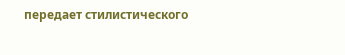передает стилистического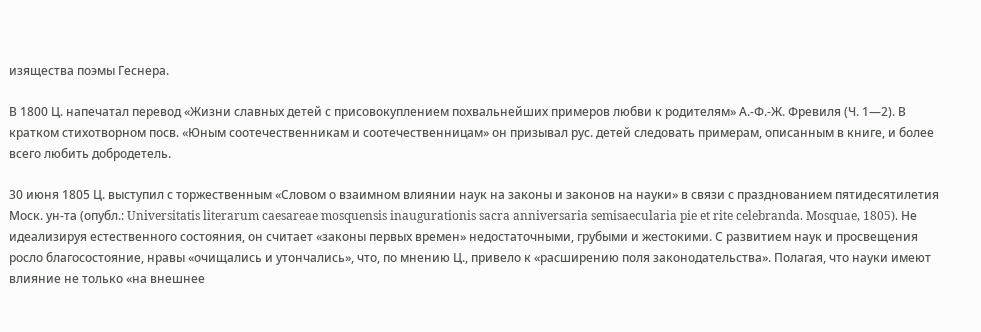изящества поэмы Геснера.

В 1800 Ц. напечатал перевод «Жизни славных детей с присовокуплением похвальнейших примеров любви к родителям» А.-Ф.-Ж. Фревиля (Ч. 1—2). В кратком стихотворном посв. «Юным соотечественникам и соотечественницам» он призывал рус. детей следовать примерам, описанным в книге, и более всего любить добродетель.

30 июня 1805 Ц. выступил с торжественным «Словом о взаимном влиянии наук на законы и законов на науки» в связи с празднованием пятидесятилетия Моск. ун-та (опубл.: Universitatis literarum caesareae mosquensis inaugurationis sacra anniversaria semisaecularia pie et rite celebranda. Mosquae, 1805). Не идеализируя естественного состояния, он считает «законы первых времен» недостаточными, грубыми и жестокими. С развитием наук и просвещения росло благосостояние, нравы «очищались и утончались», что, по мнению Ц., привело к «расширению поля законодательства». Полагая, что науки имеют влияние не только «на внешнее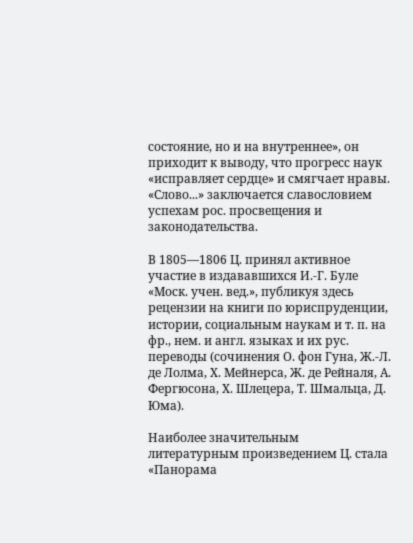состояние, но и на внутреннее», он приходит к выводу, что прогресс наук «исправляет сердце» и смягчает нравы. «Слово...» заключается славословием успехам рос. просвещения и законодательства.

В 1805—1806 Ц. принял активное участие в издававшихся И.-Г. Буле «Моск. учен. вед.», публикуя здесь рецензии на книги по юриспруденции, истории, социальным наукам и т. п. на фр., нем. и англ. языках и их рус. переводы (сочинения О. фон Гуна, Ж.-Л. де Лолма, Х. Мейнерса, Ж. де Рейналя, А. Фергюсона, Х. Шлецера, Т. Шмальца, Д. Юма).

Наиболее значительным литературным произведением Ц. стала «Панорама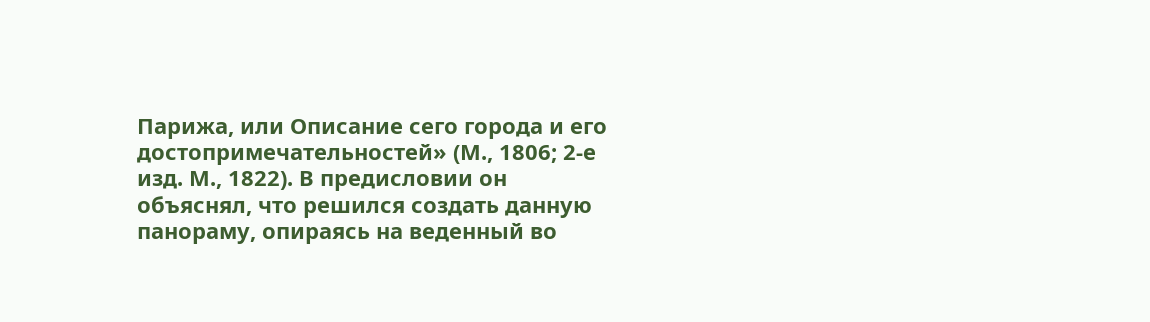Парижа, или Описание сего города и его достопримечательностей» (М., 1806; 2-е изд. М., 1822). В предисловии он объяснял, что решился создать данную панораму, опираясь на веденный во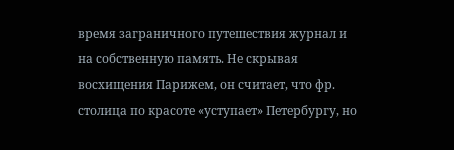время заграничного путешествия журнал и на собственную память. Не скрывая восхищения Парижем, он считает, что фр. столица по красоте «уступает» Петербургу, но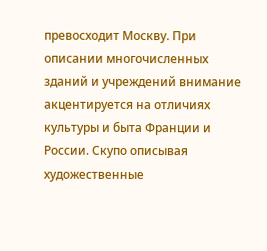превосходит Москву. При описании многочисленных зданий и учреждений внимание акцентируется на отличиях культуры и быта Франции и России. Скупо описывая художественные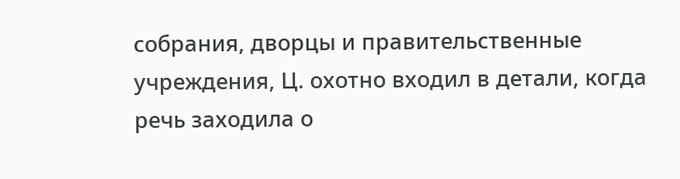собрания, дворцы и правительственные учреждения, Ц. охотно входил в детали, когда речь заходила о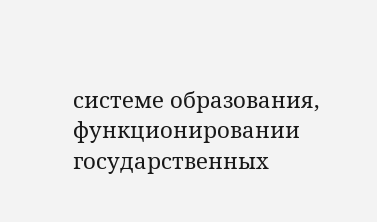системе образования, функционировании государственных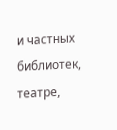и частных библиотек, театре,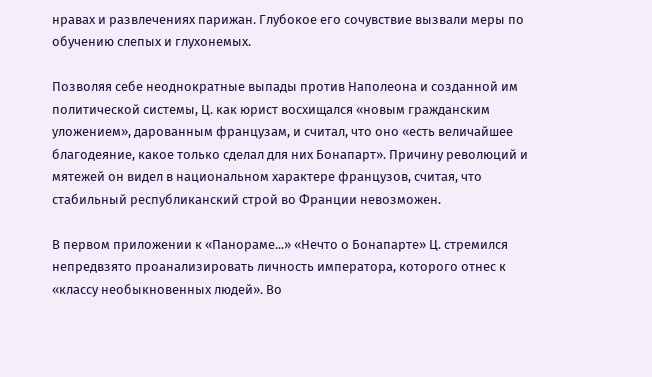нравах и развлечениях парижан. Глубокое его сочувствие вызвали меры по обучению слепых и глухонемых.

Позволяя себе неоднократные выпады против Наполеона и созданной им политической системы, Ц. как юрист восхищался «новым гражданским уложением», дарованным французам, и считал, что оно «есть величайшее благодеяние, какое только сделал для них Бонапарт». Причину революций и мятежей он видел в национальном характере французов, считая, что стабильный республиканский строй во Франции невозможен.

В первом приложении к «Панораме...» «Нечто о Бонапарте» Ц. стремился непредвзято проанализировать личность императора, которого отнес к «классу необыкновенных людей». Во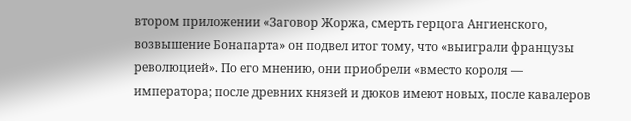втором приложении «Заговор Жоржа, смерть герцога Ангиенского, возвышение Бонапарта» он подвел итог тому, что «выиграли французы революцией». По его мнению, они приобрели «вместо короля — императора; после древних князей и дюков имеют новых, после кавалеров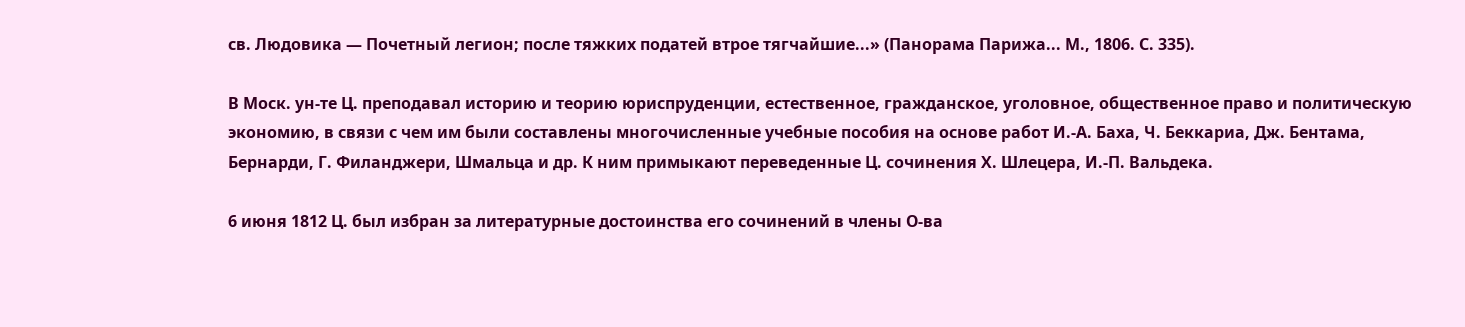св. Людовика — Почетный легион; после тяжких податей втрое тягчайшие...» (Панорама Парижа... М., 1806. С. 335).

В Моск. ун-те Ц. преподавал историю и теорию юриспруденции, естественное, гражданское, уголовное, общественное право и политическую экономию, в связи с чем им были составлены многочисленные учебные пособия на основе работ И.-А. Баха, Ч. Беккариа, Дж. Бентама, Бернарди, Г. Филанджери, Шмальца и др. К ним примыкают переведенные Ц. сочинения Х. Шлецера, И.-П. Вальдека.

6 июня 1812 Ц. был избран за литературные достоинства его сочинений в члены О-ва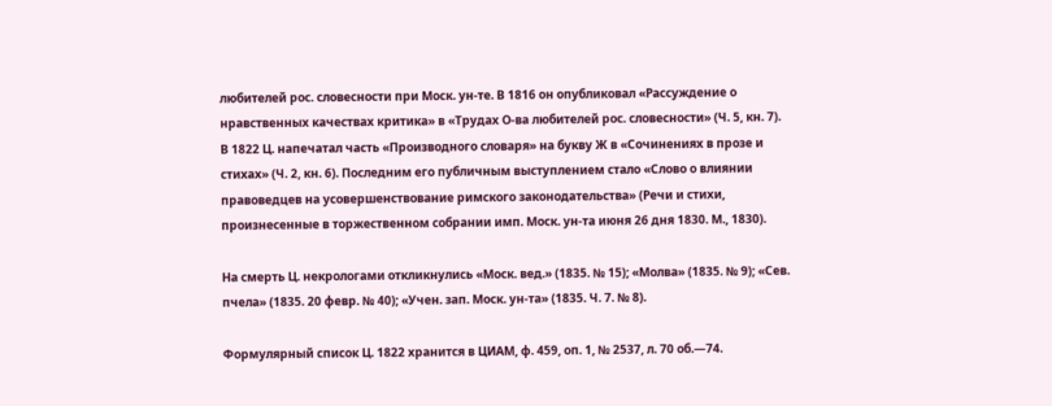любителей рос. словесности при Моск. ун-те. В 1816 он опубликовал «Рассуждение о нравственных качествах критика» в «Трудах О-ва любителей рос. словесности» (Ч. 5, кн. 7). В 1822 Ц. напечатал часть «Производного словаря» на букву Ж в «Сочинениях в прозе и стихах» (Ч. 2, кн. 6). Последним его публичным выступлением стало «Слово о влиянии правоведцев на усовершенствование римского законодательства» (Речи и стихи, произнесенные в торжественном собрании имп. Моск. ун-та июня 26 дня 1830. М., 1830).

На смерть Ц. некрологами откликнулись «Моск. вед.» (1835. № 15); «Молва» (1835. № 9); «Сев. пчела» (1835. 20 февр. № 40); «Учен. зап. Моск. ун-та» (1835. Ч. 7. № 8).

Формулярный список Ц. 1822 хранится в ЦИАМ, ф. 459, оп. 1, № 2537, л. 70 об.—74.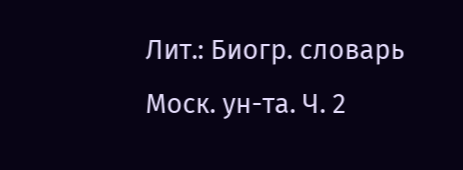Лит.: Биогр. словарь Моск. ун-та. Ч. 2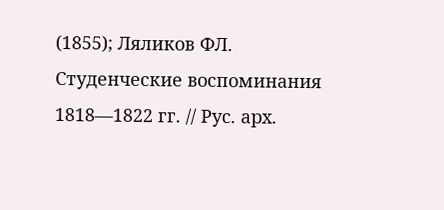(1855); Ляликов ФЛ. Студенческие воспоминания 1818—1822 гг. // Рус. арх.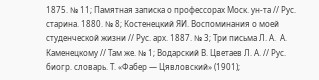1875. № 11; Памятная записка о профессорах Моск. ун-та // Рус. старина. 1880. № 8; Костенецкий ЯИ. Воспоминания о моей студенческой жизни // Рус. арх. 1887. № 3; Три письма Л. А.  А. Каменецкому // Там же. № 1; Водарский В. Цветаев Л. А. // Рус. биогр. словарь. Т. «Фабер — Цявловский» (1901);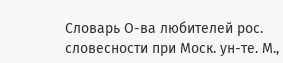Словарь О-ва любителей рос. словесности при Моск. ун-те. М.,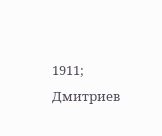1911; Дмитриев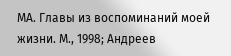МА. Главы из воспоминаний моей жизни. М., 1998; Андреев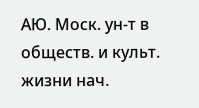АЮ. Моск. ун-т в обществ. и культ. жизни нач.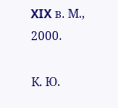XIX в. М., 2000.

К. Ю.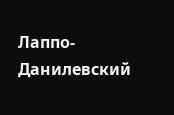Лаппо-Данилевский